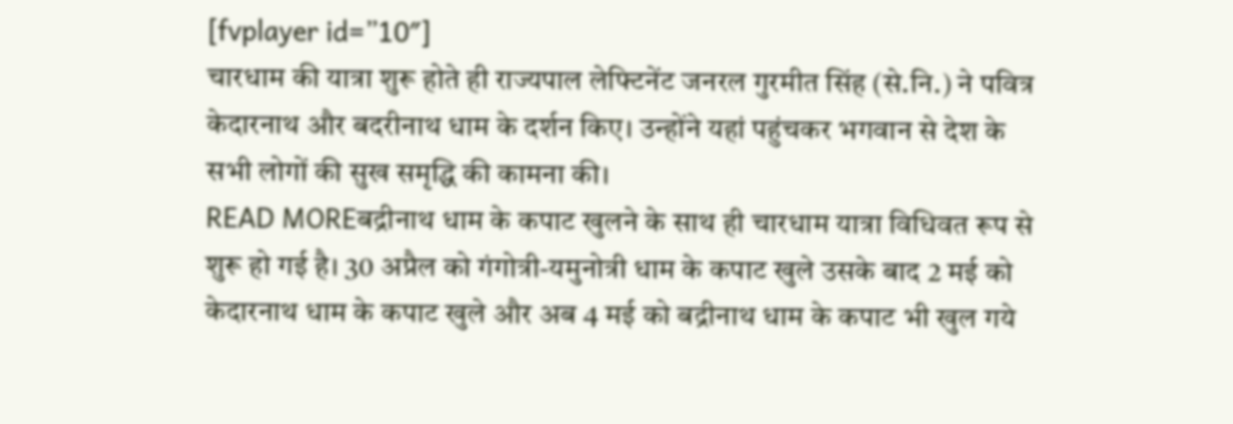[fvplayer id=”10″]
चारधाम की यात्रा शुरू होते ही राज्यपाल लेफ्टिनेंट जनरल गुरमीत सिंह (से.नि.) ने पवित्र केदारनाथ और बदरीनाथ धाम के दर्शन किए। उन्होंने यहां पहुंचकर भगवान से देश के सभी लोगों की सुख समृद्धि की कामना की।
READ MOREबद्रीनाथ धाम के कपाट खुलने के साथ ही चारधाम यात्रा विधिवत रूप से शुरू हो गई है। 30 अप्रैल को गंगोत्री-यमुनोत्री धाम के कपाट खुले उसके बाद 2 मई को केदारनाथ धाम के कपाट खुले और अब 4 मई को बद्रीनाथ धाम के कपाट भी खुल गये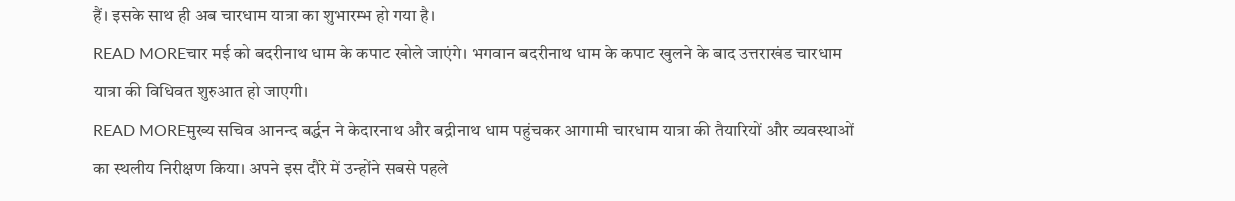हैं। इसके साथ ही अब चारधाम यात्रा का शुभारम्भ हो गया है।
READ MOREचार मई को बदरीनाथ धाम के कपाट खोले जाएंगे। भगवान बदरीनाथ धाम के कपाट खुलने के बाद उत्तराखंड चारधाम यात्रा की विधिवत शुरुआत हो जाएगी।
READ MOREमुख्य सचिव आनन्द बर्द्धन ने केदारनाथ और बद्रीनाथ धाम पहुंचकर आगामी चारधाम यात्रा की तैयारियों और व्यवस्थाओं का स्थलीय निरीक्षण किया। अपने इस दौरे में उन्होंने सबसे पहले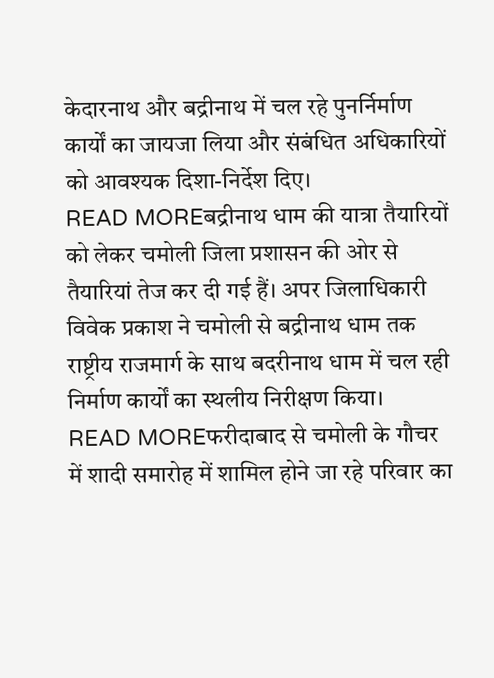केदारनाथ और बद्रीनाथ में चल रहे पुनर्निर्माण कार्यों का जायजा लिया और संबंधित अधिकारियों को आवश्यक दिशा-निर्देश दिए।
READ MOREबद्रीनाथ धाम की यात्रा तैयारियों को लेकर चमोली जिला प्रशासन की ओर से तैयारियां तेज कर दी गई हैं। अपर जिलाधिकारी विवेक प्रकाश ने चमोली से बद्रीनाथ धाम तक राष्ट्रीय राजमार्ग के साथ बदरीनाथ धाम में चल रही निर्माण कार्यों का स्थलीय निरीक्षण किया।
READ MOREफरीदाबाद से चमोली के गौचर में शादी समारोह में शामिल होने जा रहे परिवार का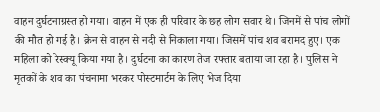वाहन दुर्घटनाग्रस्त हो गया। वाहन में एक ही परिवार के छह लोग सवार थे। जिनमें से पांच लोगों की मौत हो गई है। क्रेन से वाहन से नदी से निकाला गया। जिसमें पांच शव बरामद हुए। एक महिला को रेस्क्यू किया गया है। दुर्घटना का कारण तेज रफ्तार बताया जा रहा है। पुलिस ने मृतकों के शव का पंचनामा भरकर पोस्टमार्टम के लिए भेज दिया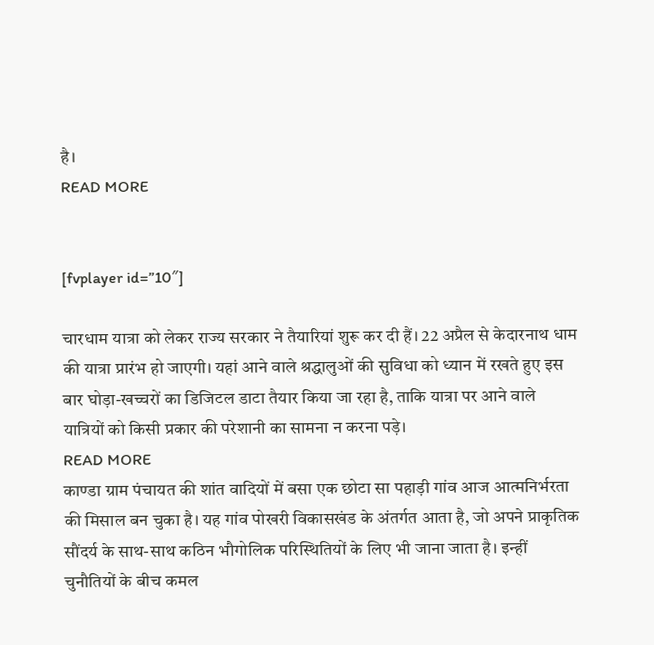है।
READ MORE


[fvplayer id=”10″]

चारधाम यात्रा को लेकर राज्य सरकार ने तैयारियां शुरू कर दी हैं। 22 अप्रैल से केदारनाथ धाम की यात्रा प्रारंभ हो जाएगी। यहां आने वाले श्रद्धालुओं की सुविधा को ध्यान में रखते हुए इस बार घोड़ा-खच्चरों का डिजिटल डाटा तैयार किया जा रहा है, ताकि यात्रा पर आने वाले यात्रियों को किसी प्रकार की परेशानी का सामना न करना पड़े।
READ MORE
काण्डा ग्राम पंचायत की शांत वादियों में बसा एक छोटा सा पहाड़ी गांव आज आत्मनिर्भरता की मिसाल बन चुका है। यह गांव पोखरी विकासखंड के अंतर्गत आता है, जो अपने प्राकृतिक सौंदर्य के साथ-साथ कठिन भौगोलिक परिस्थितियों के लिए भी जाना जाता है। इन्हीं चुनौतियों के बीच कमल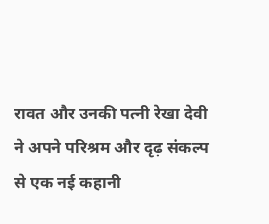रावत और उनकी पत्नी रेखा देवी ने अपने परिश्रम और दृढ़ संकल्प से एक नई कहानी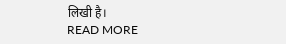लिखी है।
READ MORE